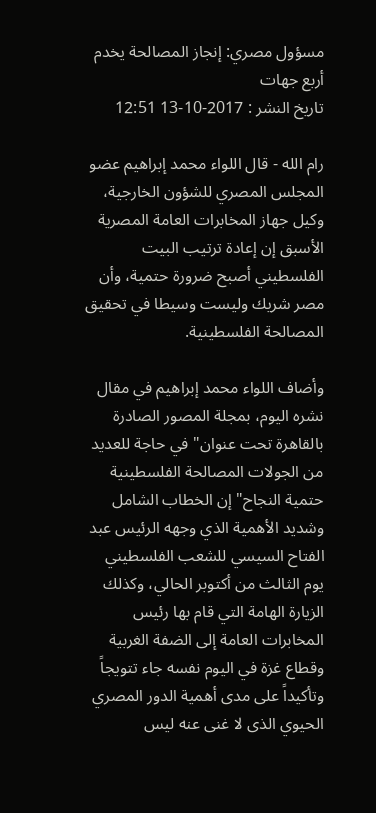مسؤول مصري: إنجاز المصالحة يخدم أربع جهات
تاريخ النشر : 2017-10-13 12:51

رام الله - قال اللواء محمد إبراهيم عضو المجلس المصري للشؤون الخارجية، وكيل جهاز المخابرات العامة المصرية الأسبق إن إعادة ترتيب البيت الفلسطيني أصبح ضرورة حتمية، وأن مصر شريك وليست وسيطا في تحقيق المصالحة الفلسطينية.

وأضاف اللواء محمد إبراهيم في مقال نشره اليوم، بمجلة المصور الصادرة بالقاهرة تحت عنوان" في حاجة للعديد من الجولات المصالحة الفلسطينية حتمية النجاح" إن الخطاب الشامل وشديد الأهمية الذي وجهه الرئيس عبد الفتاح السيسي للشعب الفلسطيني يوم الثالث من أكتوبر الحالي، وكذلك الزيارة الهامة التي قام بها رئيس المخابرات العامة إلى الضفة الغربية وقطاع غزة في اليوم نفسه جاء تتويجاً وتأكيداً على مدى أهمية الدور المصري الحيوي الذى لا غنى عنه ليس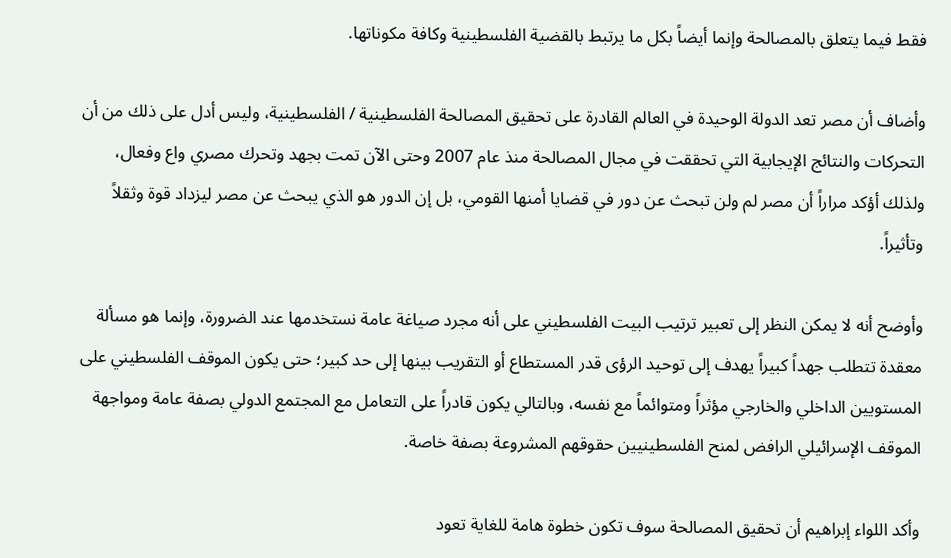فقط فيما يتعلق بالمصالحة وإنما أيضاً بكل ما يرتبط بالقضية الفلسطينية وكافة مكوناتها.

وأضاف أن مصر تعد الدولة الوحيدة في العالم القادرة على تحقيق المصالحة الفلسطينية / الفلسطينية، وليس أدل على ذلك من أن التحركات والنتائج الإيجابية التي تحققت في مجال المصالحة منذ عام 2007 وحتى الآن تمت بجهد وتحرك مصري واع وفعال، ولذلك أؤكد مراراً أن مصر لم ولن تبحث عن دور في قضايا أمنها القومي، بل إن الدور هو الذي يبحث عن مصر ليزداد قوة وثقلاً وتأثيراً.

وأوضح أنه لا يمكن النظر إلى تعبير ترتيب البيت الفلسطيني على أنه مجرد صياغة عامة نستخدمها عند الضرورة، وإنما هو مسألة معقدة تتطلب جهداً كبيراً يهدف إلى توحيد الرؤى قدر المستطاع أو التقريب بينها إلى حد كبير؛ حتى يكون الموقف الفلسطيني على المستويين الداخلي والخارجي مؤثراً ومتوائماً مع نفسه، وبالتالي يكون قادراً على التعامل مع المجتمع الدولي بصفة عامة ومواجهة الموقف الإسرائيلي الرافض لمنح الفلسطينيين حقوقهم المشروعة بصفة خاصة.

وأكد اللواء إبراهيم أن تحقيق المصالحة سوف تكون خطوة هامة للغاية تعود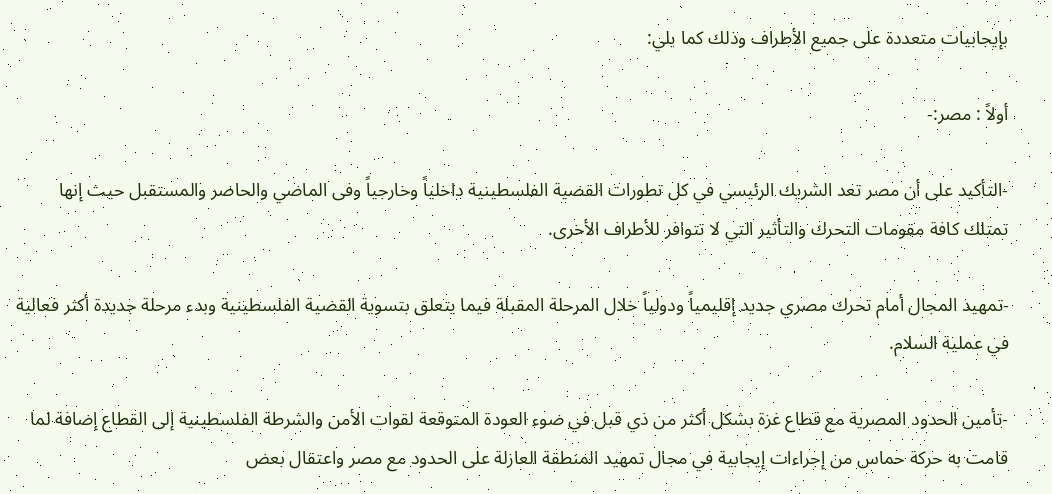بإيجابيات متعددة على جميع الأطراف وذلك كما يلي:

أولاً : مصر:-

-التأكيد على أن مصر تعد الشريك الرئيسي في كل تطورات القضية الفلسطينية داخلياً وخارجياً وفى الماضي والحاضر والمستقبل حيث إنها تمتلك كافة مقومات التحرك والتأثير التي لا تتوافر للأطراف الأخرى.

-تمهيد المجال أمام تحرك مصري جديد إقليمياً ودولياً خلال المرحلة المقبلة فيما يتعلق بتسوية القضية الفلسطينية وبدء مرحلة جديدة أكثر فعالية في عملية السلام.

-تأمين الحدود المصرية مع قطاع غزة بشكل أكثر من ذي قبل في ضوء العودة المتوقعة لقوات الأمن والشرطة الفلسطينية إلى القطاع إضافة لما قامت به حركة حماس من إجراءات إيجابية في مجال تمهيد المنطقة العازلة على الحدود مع مصر واعتقال بعض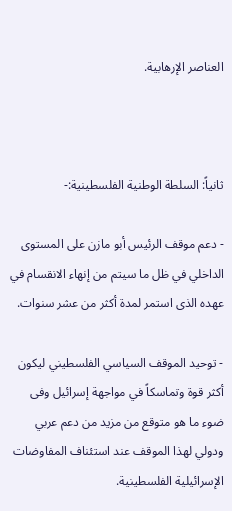العناصر الإرهابية.



ثانياً: السلطة الوطنية الفلسطينية:-

- دعم موقف الرئيس أبو مازن على المستوى الداخلي في ظل ما سيتم من إنهاء الانقسام في عهده الذى استمر لمدة أكثر من عشر سنوات.

- توحيد الموقف السياسي الفلسطيني ليكون أكثر قوة وتماسكاً في مواجهة إسرائيل وفى ضوء ما هو متوقع من مزيد من دعم عربي ودولي لهذا الموقف عند استئناف المفاوضات الإسرائيلية الفلسطينية.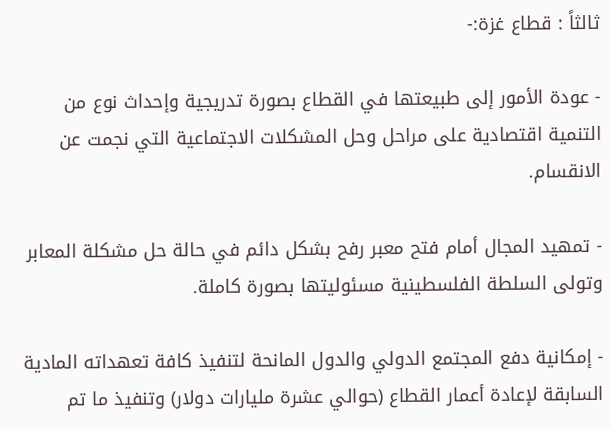ثالثاً : قطاع غزة:-

- عودة الأمور إلى طبيعتها في القطاع بصورة تدريجية وإحداث نوع من التنمية اقتصادية على مراحل وحل المشكلات الاجتماعية التي نجمت عن الانقسام.

- تمهيد المجال أمام فتح معبر رفح بشكل دائم في حالة حل مشكلة المعابر وتولى السلطة الفلسطينية مسئوليتها بصورة كاملة.

- إمكانية دفع المجتمع الدولي والدول المانحة لتنفيذ كافة تعهداته المادية السابقة لإعادة أعمار القطاع (حوالي عشرة مليارات دولار) وتنفيذ ما تم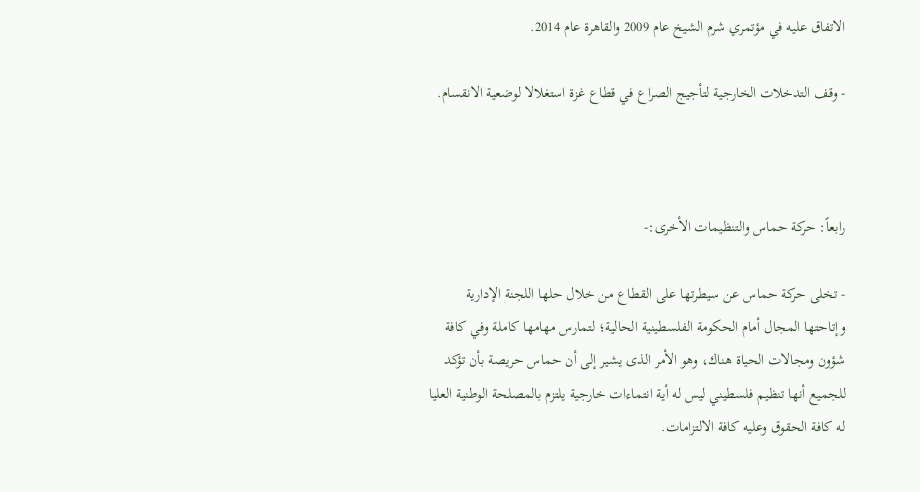الاتفاق عليه في مؤتمري شرم الشيخ عام 2009 والقاهرة عام 2014.

- وقف التدخلات الخارجية لتأجيج الصراع في قطاع غزة استغلالا لوضعية الانقسام.



رابعاً: حركة حماس والتنظيمات الأخرى:-

- تخلى حركة حماس عن سيطرتها على القطاع من خلال حلها اللجنة الإدارية وإتاحتها المجال أمام الحكومة الفلسطينية الحالية؛ لتمارس مهامها كاملة وفي كافة شؤون ومجالات الحياة هناك، وهو الأمر الذى يشير إلى أن حماس حريصة بأن تؤكد للجميع أنها تنظيم فلسطيني ليس له أية انتماءات خارجية يلتزم بالمصلحة الوطنية العليا له كافة الحقوق وعليه كافة الالتزامات.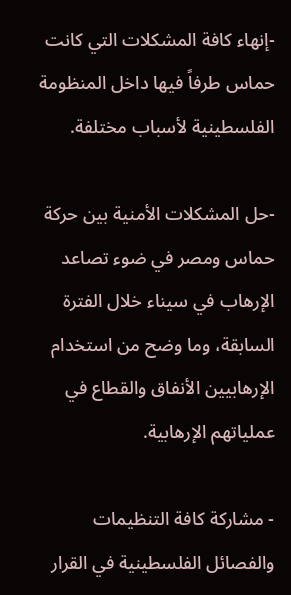-إنهاء كافة المشكلات التي كانت حماس طرفاً فيها داخل المنظومة الفلسطينية لأسباب مختلفة.

-حل المشكلات الأمنية بين حركة حماس ومصر في ضوء تصاعد الإرهاب في سيناء خلال الفترة السابقة، وما وضح من استخدام الإرهابيين الأنفاق والقطاع في عملياتهم الإرهابية.

- مشاركة كافة التنظيمات والفصائل الفلسطينية في القرار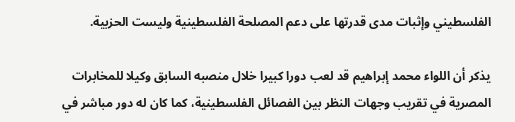الفلسطيني وإثبات مدى قدرتها على دعم المصلحة الفلسطينية وليست الحزبية.

يذكر أن اللواء محمد إبراهيم قد لعب دورا كبيرا خلال منصبه السابق وكيلا للمخابرات المصرية في تقريب وجهات النظر بين الفصائل الفلسطينية، كما كان له دور مباشر في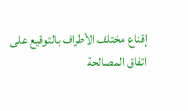إقناع مختلف الأطراف بالتوقيع على اتفاق المصالحة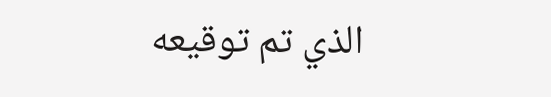الذي تم توقيعه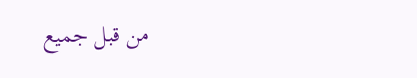من قبل جميع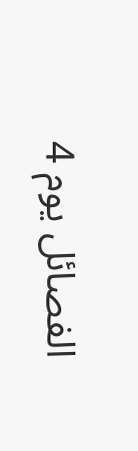الفصائل يوم 4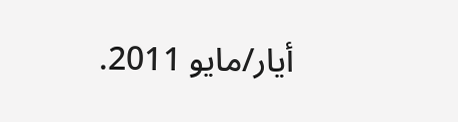أيار/مايو 2011.